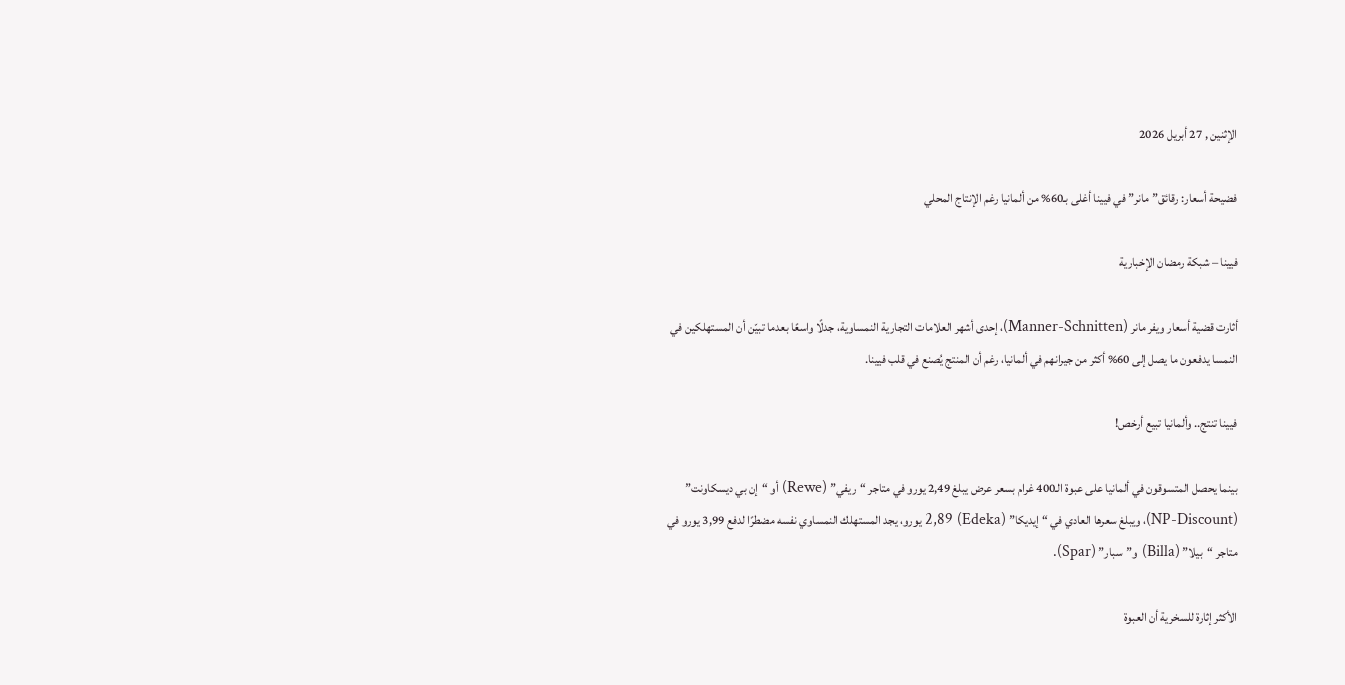الإثنين , 27 أبريل 2026

فضيحة أسعار: رقائق”مانر” في فيينا أغلى بـ60% من ألمانيا رغم الإنتاج المحلي

فيينا – شبكة رمضان الإخبارية

أثارت قضية أسعار ويفر مانر (Manner-Schnitten)، إحدى أشهر العلامات التجارية النمساوية، جدلًا واسعًا بعدما تبيّن أن المستهلكين في النمسا يدفعون ما يصل إلى 60% أكثر من جيرانهم في ألمانيا، رغم أن المنتج يُصنع في قلب فيينا.

فيينا تنتج.. وألمانيا تبيع أرخص!

بينما يحصل المتسوقون في ألمانيا على عبوة الـ400 غرام بسعر عرض يبلغ 2,49 يورو في متاجر “ريفي” (Rewe) أو “إن بي ديسكاونت” (NP-Discount)، ويبلغ سعرها العادي في “إيديكا” (Edeka) 2,89 يورو، يجد المستهلك النمساوي نفسه مضطرًا لدفع 3,99 يورو في متاجر “بيلا” (Billa) و”سبار” (Spar).

الأكثر إثارة للسخرية أن العبوة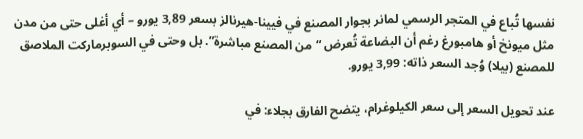نفسها تُباع في المتجر الرسمي لمانر بجوار المصنع في فيينا-هيرنالز بسعر 3,89 يورو – أي أغلى حتى من مدن مثل ميونخ أو هامبورغ رغم أن البضاعة تُعرض “من المصنع مباشرة”. بل وحتى في السوبرماركت الملاصق للمصنع (بيلا) وُجد السعر ذاته: 3,99 يورو.

عند تحويل السعر إلى سعر الكيلوغرام، يتضح الفارق بجلاء: في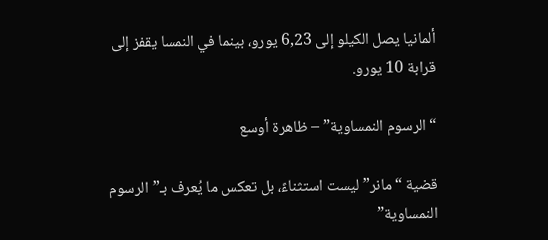ألمانيا يصل الكيلو إلى 6,23 يورو، بينما في النمسا يقفز إلى قرابة 10 يورو.

“الرسوم النمساوية” – ظاهرة أوسع

قضية “مانر” ليست استثناءً، بل تعكس ما يُعرف بـ”الرسوم النمساوية”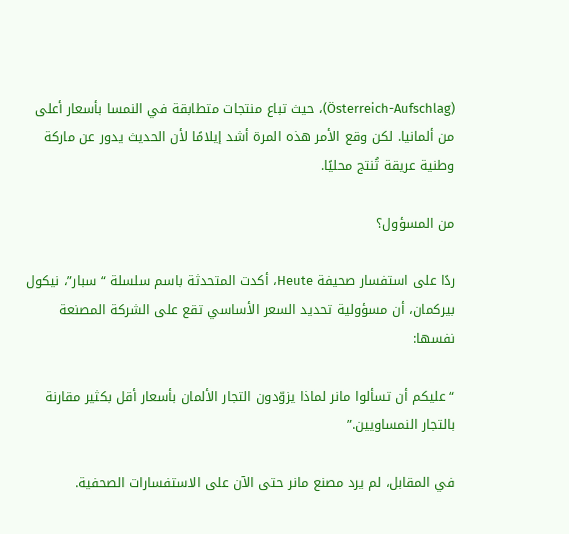(Österreich-Aufschlag)، حيث تباع منتجات متطابقة في النمسا بأسعار أعلى من ألمانيا. لكن وقع الأمر هذه المرة أشد إيلامًا لأن الحديث يدور عن ماركة وطنية عريقة تُنتج محليًا.

من المسؤول؟

ردًا على استفسار صحيفة Heute، أكدت المتحدثة باسم سلسلة “سبار”، نيكول بيركمان، أن مسؤولية تحديد السعر الأساسي تقع على الشركة المصنعة نفسها:

“عليكم أن تسألوا مانر لماذا يزوّدون التجار الألمان بأسعار أقل بكثير مقارنة بالتجار النمساويين.”

في المقابل، لم يرد مصنع مانر حتى الآن على الاستفسارات الصحفية.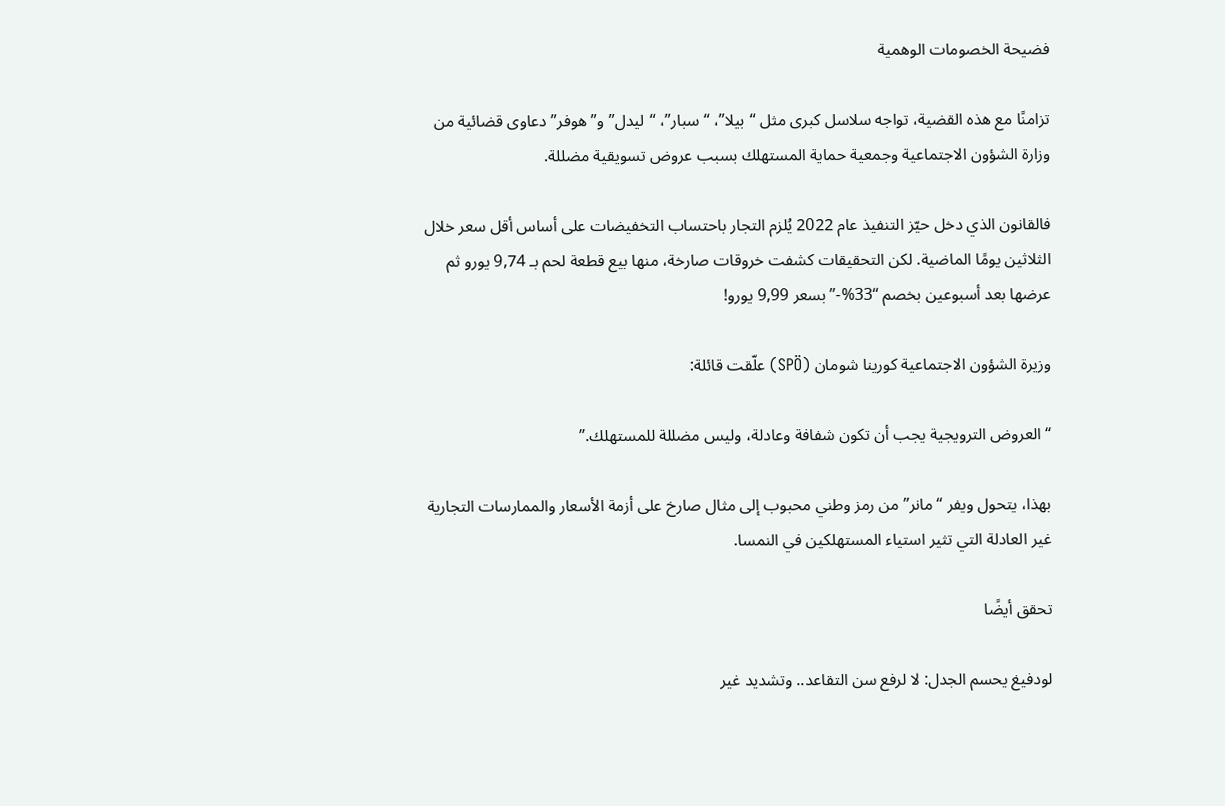فضيحة الخصومات الوهمية

تزامنًا مع هذه القضية، تواجه سلاسل كبرى مثل “بيلا”، “سبار”، “ليدل” و”هوفر” دعاوى قضائية من وزارة الشؤون الاجتماعية وجمعية حماية المستهلك بسبب عروض تسويقية مضللة.

فالقانون الذي دخل حيّز التنفيذ عام 2022 يُلزم التجار باحتساب التخفيضات على أساس أقل سعر خلال الثلاثين يومًا الماضية. لكن التحقيقات كشفت خروقات صارخة، منها بيع قطعة لحم بـ 9,74 يورو ثم عرضها بعد أسبوعين بخصم “33%-” بسعر 9,99 يورو!

وزيرة الشؤون الاجتماعية كورينا شومان (SPÖ) علّقت قائلة:

“العروض الترويجية يجب أن تكون شفافة وعادلة، وليس مضللة للمستهلك.”

بهذا، يتحول ويفر “مانر” من رمز وطني محبوب إلى مثال صارخ على أزمة الأسعار والممارسات التجارية غير العادلة التي تثير استياء المستهلكين في النمسا.

تحقق أيضًا

لودفيغ يحسم الجدل: لا لرفع سن التقاعد.. وتشديد غير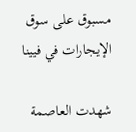مسبوق على سوق الإيجارات في فيينا

شهدت العاصمة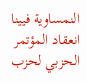النمساوية فيينا انعقاد المؤتمر الحزبي لحزب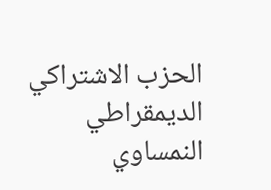الحزب الاشتراكي الديمقراطي النمساوي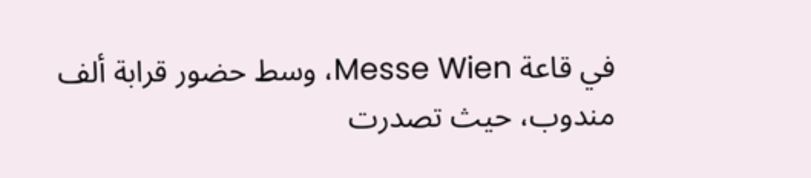في قاعة Messe Wien، وسط حضور قرابة ألف مندوب، حيث تصدرت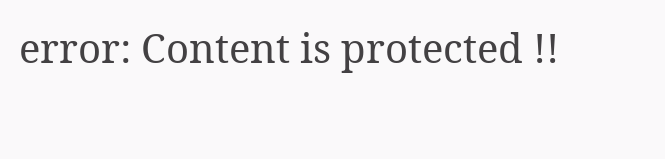error: Content is protected !!